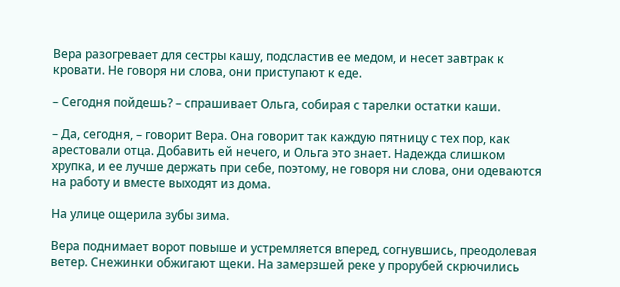Вера разогревает для сестры кашу, подсластив ее медом, и несет завтрак к кровати. Не говоря ни слова, они приступают к еде.

– Сегодня пойдешь? – спрашивает Ольга, собирая с тарелки остатки каши.

– Да, сегодня, – говорит Вера. Она говорит так каждую пятницу с тех пор, как арестовали отца. Добавить ей нечего, и Ольга это знает. Надежда слишком хрупка, и ее лучше держать при себе, поэтому, не говоря ни слова, они одеваются на работу и вместе выходят из дома.

На улице ощерила зубы зима.

Вера поднимает ворот повыше и устремляется вперед, согнувшись, преодолевая ветер. Снежинки обжигают щеки. На замерзшей реке у прорубей скрючились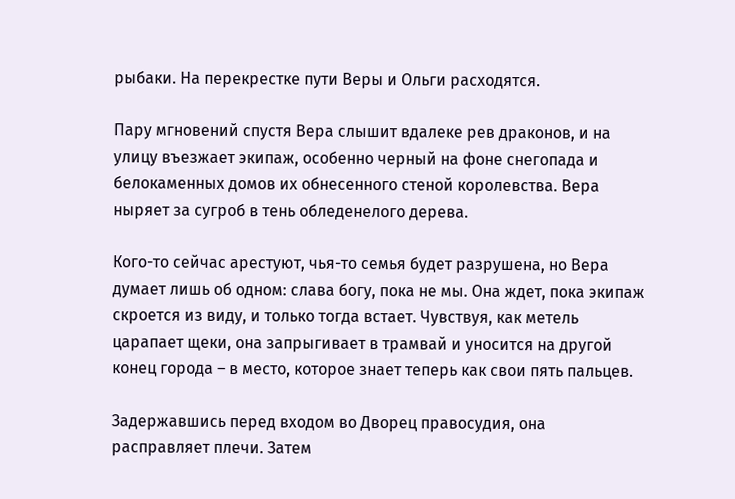рыбаки. На перекрестке пути Веры и Ольги расходятся.

Пару мгновений спустя Вера слышит вдалеке рев драконов, и на улицу въезжает экипаж, особенно черный на фоне снегопада и белокаменных домов их обнесенного стеной королевства. Вера ныряет за сугроб в тень обледенелого дерева.

Кого-то сейчас арестуют, чья-то семья будет разрушена, но Вера думает лишь об одном: слава богу, пока не мы. Она ждет, пока экипаж скроется из виду, и только тогда встает. Чувствуя, как метель царапает щеки, она запрыгивает в трамвай и уносится на другой конец города – в место, которое знает теперь как свои пять пальцев.

Задержавшись перед входом во Дворец правосудия, она расправляет плечи. Затем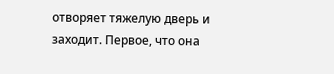отворяет тяжелую дверь и заходит. Первое, что она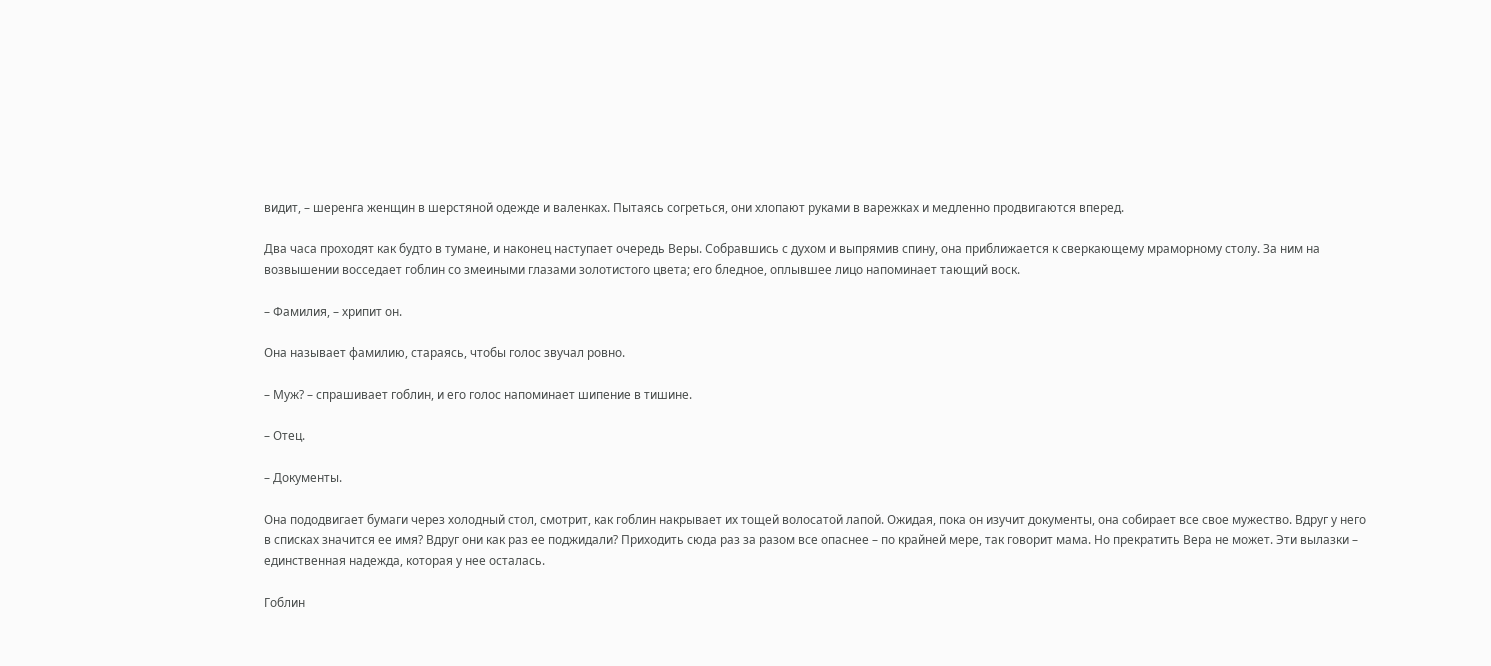видит, – шеренга женщин в шерстяной одежде и валенках. Пытаясь согреться, они хлопают руками в варежках и медленно продвигаются вперед.

Два часа проходят как будто в тумане, и наконец наступает очередь Веры. Собравшись с духом и выпрямив спину, она приближается к сверкающему мраморному столу. За ним на возвышении восседает гоблин со змеиными глазами золотистого цвета; его бледное, оплывшее лицо напоминает тающий воск.

– Фамилия, – хрипит он.

Она называет фамилию, стараясь, чтобы голос звучал ровно.

– Муж? – спрашивает гоблин, и его голос напоминает шипение в тишине.

– Отец.

– Документы.

Она пододвигает бумаги через холодный стол, смотрит, как гоблин накрывает их тощей волосатой лапой. Ожидая, пока он изучит документы, она собирает все свое мужество. Вдруг у него в списках значится ее имя? Вдруг они как раз ее поджидали? Приходить сюда раз за разом все опаснее – по крайней мере, так говорит мама. Но прекратить Вера не может. Эти вылазки – единственная надежда, которая у нее осталась.

Гоблин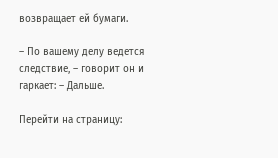возвращает ей бумаги.

– По вашему делу ведется следствие, – говорит он и гаркает: – Дальше.

Перейти на страницу: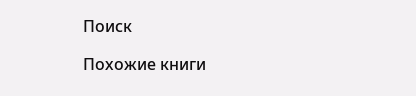Поиск

Похожие книги